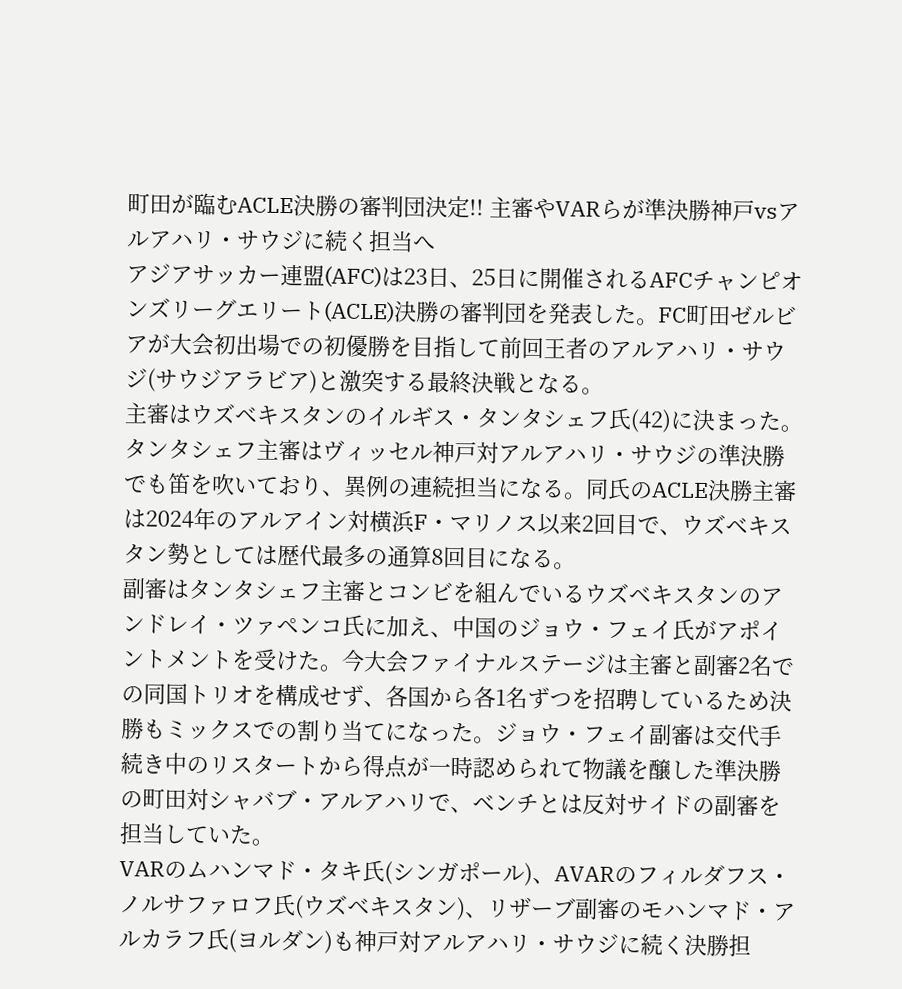町田が臨むACLE決勝の審判団決定!! 主審やVARらが準決勝神戸vsアルアハリ・サウジに続く担当へ
アジアサッカー連盟(AFC)は23日、25日に開催されるAFCチャンピオンズリーグエリート(ACLE)決勝の審判団を発表した。FC町田ゼルビアが大会初出場での初優勝を目指して前回王者のアルアハリ・サウジ(サウジアラビア)と激突する最終決戦となる。
主審はウズベキスタンのイルギス・タンタシェフ氏(42)に決まった。タンタシェフ主審はヴィッセル神戸対アルアハリ・サウジの準決勝でも笛を吹いており、異例の連続担当になる。同氏のACLE決勝主審は2024年のアルアイン対横浜F・マリノス以来2回目で、ウズベキスタン勢としては歴代最多の通算8回目になる。
副審はタンタシェフ主審とコンビを組んでいるウズベキスタンのアンドレイ・ツァペンコ氏に加え、中国のジョウ・フェイ氏がアポイントメントを受けた。今大会ファイナルステージは主審と副審2名での同国トリオを構成せず、各国から各1名ずつを招聘しているため決勝もミックスでの割り当てになった。ジョウ・フェイ副審は交代手続き中のリスタートから得点が一時認められて物議を醸した準決勝の町田対シャバブ・アルアハリで、ベンチとは反対サイドの副審を担当していた。
VARのムハンマド・タキ氏(シンガポール)、AVARのフィルダフス・ノルサファロフ氏(ウズベキスタン)、リザーブ副審のモハンマド・アルカラフ氏(ヨルダン)も神戸対アルアハリ・サウジに続く決勝担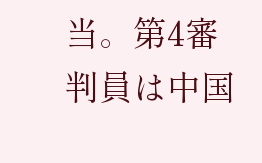当。第4審判員は中国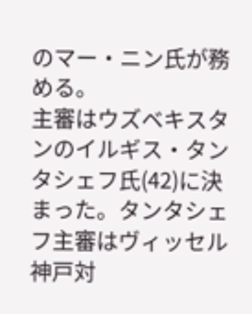のマー・ニン氏が務める。
主審はウズベキスタンのイルギス・タンタシェフ氏(42)に決まった。タンタシェフ主審はヴィッセル神戸対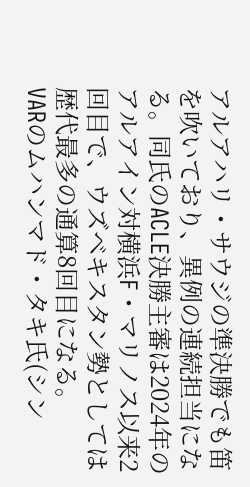アルアハリ・サウジの準決勝でも笛を吹いており、異例の連続担当になる。同氏のACLE決勝主審は2024年のアルアイン対横浜F・マリノス以来2回目で、ウズベキスタン勢としては歴代最多の通算8回目になる。
VARのムハンマド・タキ氏(シン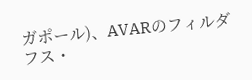ガポール)、AVARのフィルダフス・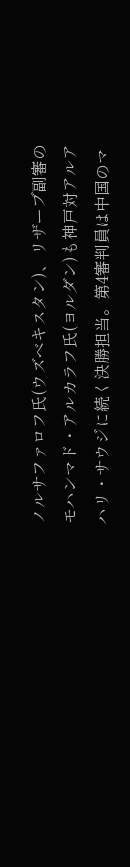ノルサファロフ氏(ウズベキスタン)、リザーブ副審のモハンマド・アルカラフ氏(ヨルダン)も神戸対アルアハリ・サウジに続く決勝担当。第4審判員は中国のマ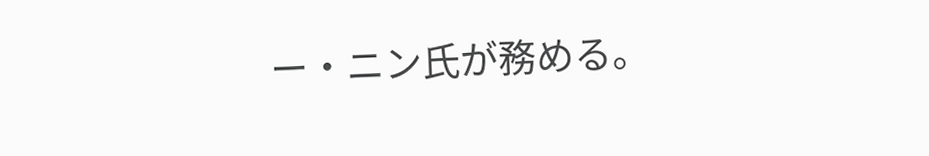ー・ニン氏が務める。